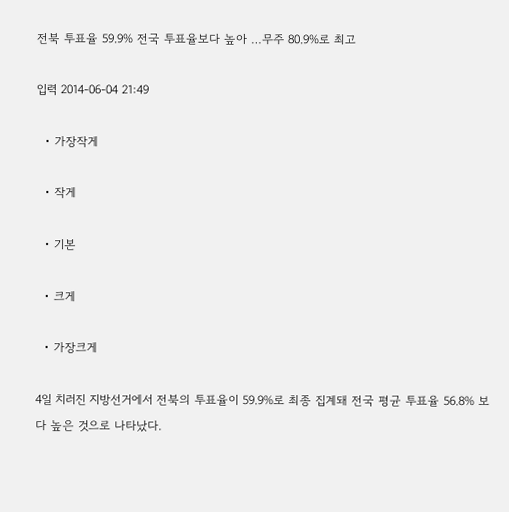전북 투표율 59.9% 전국 투표율보다 높아 …무주 80.9%로 최고

입력 2014-06-04 21:49

  • 가장작게

  • 작게

  • 기본

  • 크게

  • 가장크게

4일 치러진 지방선거에서 전북의 투표율이 59.9%로 최종 집계돼 전국 평균 투표율 56.8% 보다 높은 것으로 나타났다.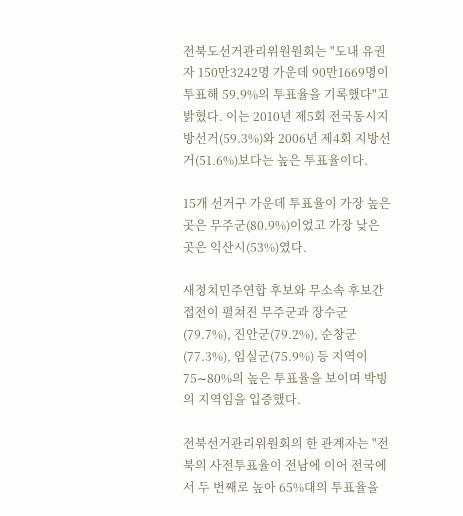전북도선거관리위원원회는 "도내 유권자 150만3242명 가운데 90만1669명이 투표해 59.9%의 투표율을 기록했다"고 밝혔다. 이는 2010년 제5회 전국동시지방선거(59.3%)와 2006년 제4회 지방선거(51.6%)보다는 높은 투표율이다.

15개 선거구 가운데 투표율이 가장 높은 곳은 무주군(80.9%)이었고 가장 낮은 곳은 익산시(53%)였다.

새정치민주연합 후보와 무소속 후보간 접전이 펼쳐진 무주군과 장수군(79.7%), 진안군(79.2%), 순창군(77.3%), 임실군(75.9%) 등 지역이 75∼80%의 높은 투표율을 보이며 박빙의 지역임을 입증했다.

전북선거관리위원회의 한 관계자는 "전북의 사전투표율이 전남에 이어 전국에서 두 번째로 높아 65%대의 투표율을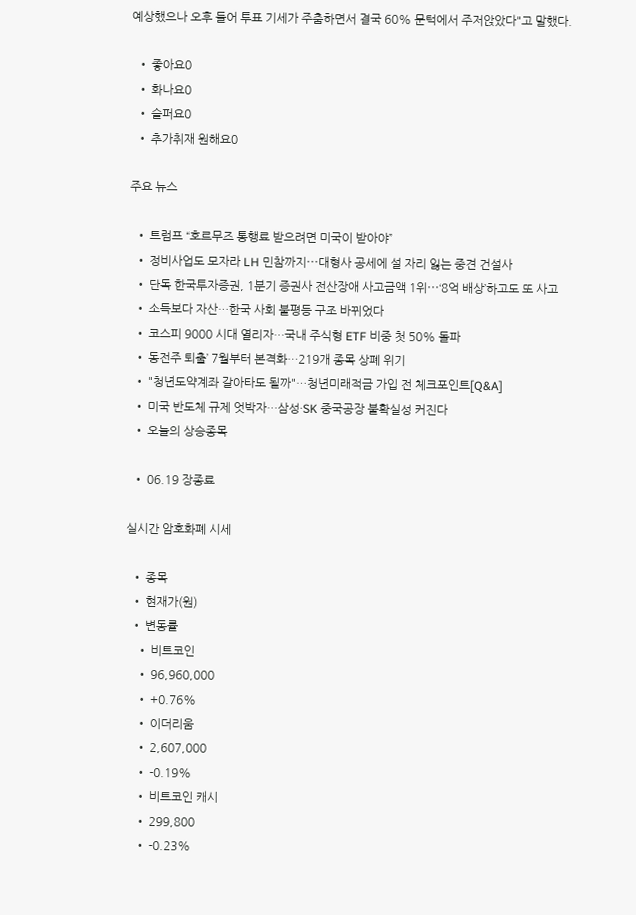예상했으나 오후 들어 투표 기세가 주춤하면서 결국 60% 문턱에서 주저앉았다"고 말했다.

  • 좋아요0
  • 화나요0
  • 슬퍼요0
  • 추가취재 원해요0

주요 뉴스

  • 트럼프 “호르무즈 통행료 받으려면 미국이 받아야”
  • 정비사업도 모자라 LH 민참까지⋯대형사 공세에 설 자리 잃는 중견 건설사
  • 단독 한국투자증권, 1분기 증권사 전산장애 사고금액 1위⋯‘8억 배상’하고도 또 사고
  • 소득보다 자산…한국 사회 불평등 구조 바뀌었다
  • 코스피 9000 시대 열리자…국내 주식형 ETF 비중 첫 50% 돌파
  • 동전주 퇴출’ 7월부터 본격화…219개 종목 상폐 위기
  • "청년도약계좌 갈아타도 될까"…청년미래적금 가입 전 체크포인트[Q&A]
  • 미국 반도체 규제 엇박자…삼성·SK 중국공장 불확실성 커진다
  • 오늘의 상승종목

  • 06.19 장종료

실시간 암호화폐 시세

  • 종목
  • 현재가(원)
  • 변동률
    • 비트코인
    • 96,960,000
    • +0.76%
    • 이더리움
    • 2,607,000
    • -0.19%
    • 비트코인 캐시
    • 299,800
    • -0.23%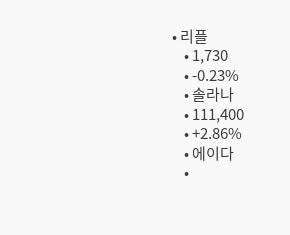• 리플
    • 1,730
    • -0.23%
    • 솔라나
    • 111,400
    • +2.86%
    • 에이다
    •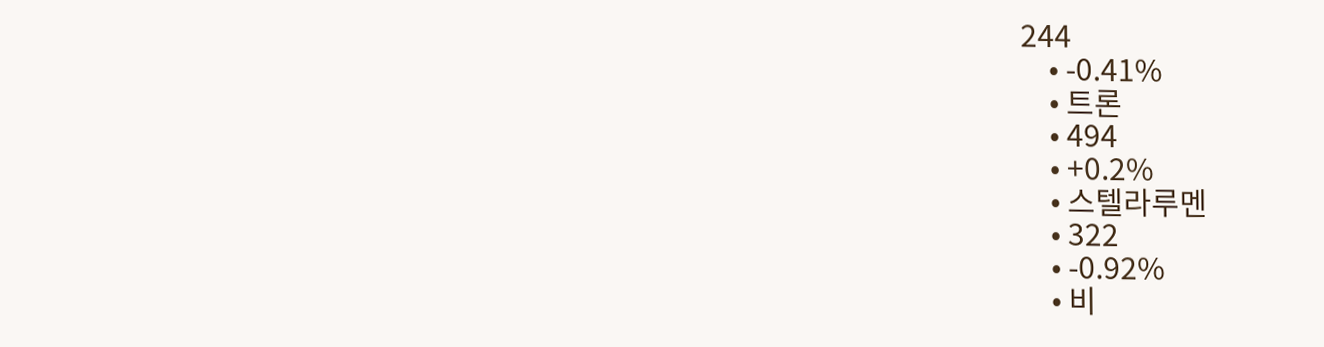244
    • -0.41%
    • 트론
    • 494
    • +0.2%
    • 스텔라루멘
    • 322
    • -0.92%
    • 비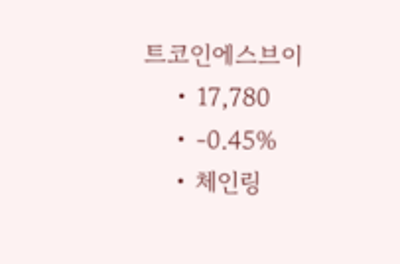트코인에스브이
    • 17,780
    • -0.45%
    • 체인링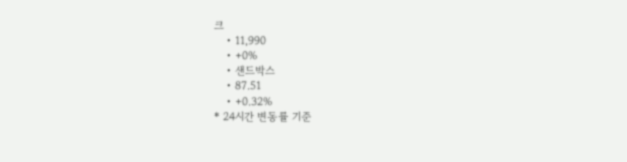크
    • 11,990
    • +0%
    • 샌드박스
    • 87.51
    • +0.32%
* 24시간 변동률 기준